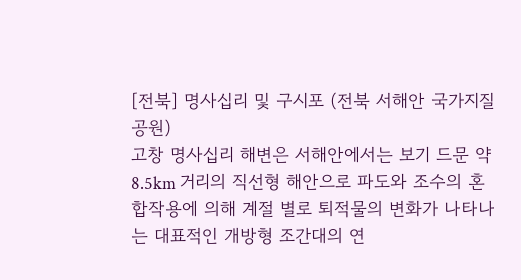[전북] 명사십리 및 구시포 (전북 서해안 국가지질공원)
고창 명사십리 해변은 서해안에서는 보기 드문 약 8.5km 거리의 직선형 해안으로 파도와 조수의 혼합작용에 의해 계절 별로 퇴적물의 변화가 나타나는 대표적인 개방형 조간대의 연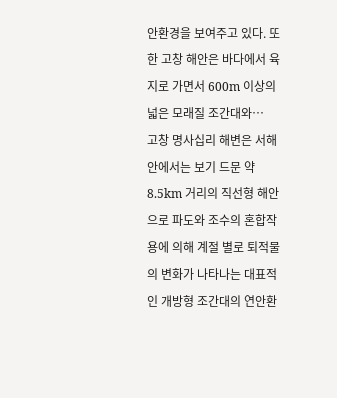안환경을 보여주고 있다. 또한 고창 해안은 바다에서 육지로 가면서 600m 이상의 넓은 모래질 조간대와…
고창 명사십리 해변은 서해안에서는 보기 드문 약 8.5km 거리의 직선형 해안으로 파도와 조수의 혼합작용에 의해 계절 별로 퇴적물의 변화가 나타나는 대표적인 개방형 조간대의 연안환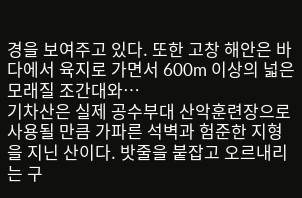경을 보여주고 있다. 또한 고창 해안은 바다에서 육지로 가면서 600m 이상의 넓은 모래질 조간대와…
기차산은 실제 공수부대 산악훈련장으로 사용될 만큼 가파른 석벽과 험준한 지형을 지닌 산이다. 밧줄을 붙잡고 오르내리는 구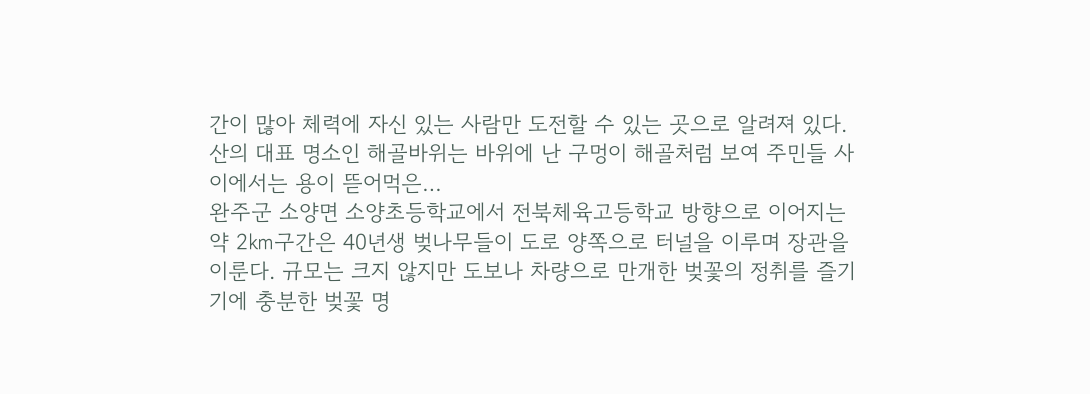간이 많아 체력에 자신 있는 사람만 도전할 수 있는 곳으로 알려져 있다. 산의 대표 명소인 해골바위는 바위에 난 구멍이 해골처럼 보여 주민들 사이에서는 용이 뜯어먹은…
완주군 소양면 소양초등학교에서 전북체육고등학교 방향으로 이어지는 약 2㎞구간은 40년생 벚나무들이 도로 양쪽으로 터널을 이루며 장관을 이룬다. 규모는 크지 않지만 도보나 차량으로 만개한 벚꽃의 정취를 즐기기에 충분한 벚꽃 명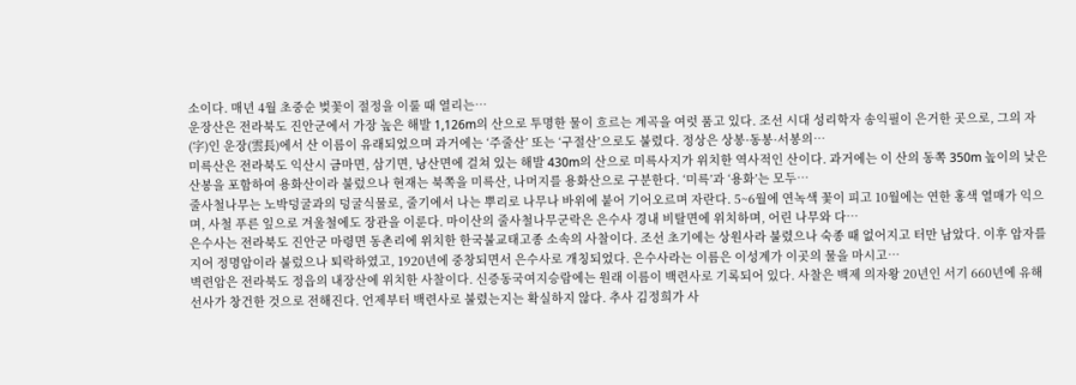소이다. 매년 4월 초중순 벚꽃이 절정을 이룰 때 열리는…
운장산은 전라북도 진안군에서 가장 높은 해발 1,126m의 산으로 투명한 물이 흐르는 계곡을 여럿 품고 있다. 조선 시대 성리학자 송익필이 은거한 곳으로, 그의 자(字)인 운장(雲長)에서 산 이름이 유래되었으며 과거에는 ‘주줄산’ 또는 ‘구절산’으로도 불렸다. 정상은 상봉·동봉·서봉의…
미륵산은 전라북도 익산시 금마면, 삼기면, 낭산면에 걸쳐 있는 해발 430m의 산으로 미륵사지가 위치한 역사적인 산이다. 과거에는 이 산의 동쪽 350m 높이의 낮은 산봉을 포함하여 용화산이라 불렀으나 현재는 북쪽을 미륵산, 나머지를 용화산으로 구분한다. ‘미륵’과 ‘용화’는 모두…
줄사철나무는 노박덩굴과의 덩굴식물로, 줄기에서 나는 뿌리로 나무나 바위에 붙어 기어오르며 자란다. 5~6월에 연녹색 꽃이 피고 10월에는 연한 홍색 열매가 익으며, 사철 푸른 잎으로 겨울철에도 장관을 이룬다. 마이산의 줄사철나무군락은 은수사 경내 비탈면에 위치하며, 어린 나무와 다…
은수사는 전라북도 진안군 마령면 동촌리에 위치한 한국불교태고종 소속의 사찰이다. 조선 초기에는 상원사라 불렸으나 숙종 때 없어지고 터만 남았다. 이후 암자를 지어 정명암이라 불렀으나 퇴락하였고, 1920년에 중창되면서 은수사로 개칭되었다. 은수사라는 이름은 이성계가 이곳의 물을 마시고…
벽련암은 전라북도 정읍의 내장산에 위치한 사찰이다. 신증동국여지승람에는 원래 이름이 백련사로 기록되어 있다. 사찰은 백제 의자왕 20년인 서기 660년에 유해선사가 창건한 것으로 전해진다. 언제부터 백련사로 불렸는지는 확실하지 않다. 추사 김정희가 사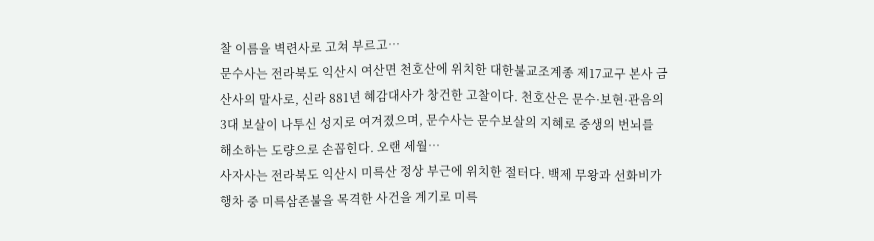찰 이름을 벽련사로 고쳐 부르고…
문수사는 전라북도 익산시 여산면 천호산에 위치한 대한불교조계종 제17교구 본사 금산사의 말사로, 신라 881년 혜감대사가 창건한 고찰이다. 천호산은 문수·보현·관음의 3대 보살이 나투신 성지로 여겨졌으며, 문수사는 문수보살의 지혜로 중생의 번뇌를 해소하는 도량으로 손꼽힌다. 오랜 세월…
사자사는 전라북도 익산시 미륵산 정상 부근에 위치한 절터다. 백제 무왕과 선화비가 행차 중 미륵삼존불을 목격한 사건을 계기로 미륵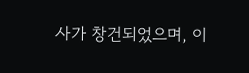사가 창건되었으며, 이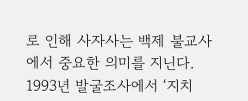로 인해 사자사는 백제 불교사에서 중요한 의미를 지닌다. 1993년 발굴조사에서 ‘지치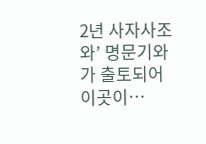2년 사자사조와’ 명문기와가 출토되어 이곳이…